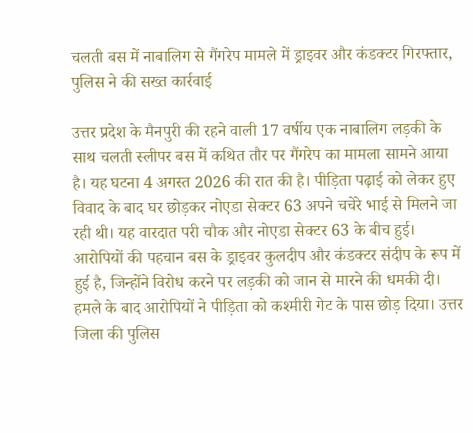चलती बस में नाबालिग से गैंगरेप मामले में ड्राइवर और कंडक्टर गिरफ्तार, पुलिस ने की सख्त कार्रवाई

उत्तर प्रदेश के मैनपुरी की रहने वाली 17 वर्षीय एक नाबालिग लड़की के साथ चलती स्लीपर बस में कथित तौर पर गैंगरेप का मामला सामने आया है। यह घटना 4 अगस्त 2026 की रात की है। पीड़िता पढ़ाई को लेकर हुए विवाद के बाद घर छोड़कर नोएडा सेक्टर 63 अपने चचेरे भाई से मिलने जा रही थी। यह वारदात परी चौक और नोएडा सेक्टर 63 के बीच हुई। आरोपियों की पहचान बस के ड्राइवर कुलदीप और कंडक्टर संदीप के रूप में हुई है, जिन्होंने विरोध करने पर लड़की को जान से मारने की धमकी दी। हमले के बाद आरोपियों ने पीड़िता को कश्मीरी गेट के पास छोड़ दिया। उत्तर जिला की पुलिस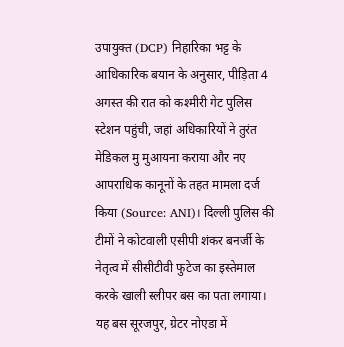उपायुक्त (DCP) निहारिका भट्ट के आधिकारिक बयान के अनुसार, पीड़िता 4 अगस्त की रात को कश्मीरी गेट पुलिस स्टेशन पहुंची, जहां अधिकारियों ने तुरंत मेडिकल मु मुआयना कराया और नए आपराधिक कानूनों के तहत मामला दर्ज किया (Source: ANI)। दिल्ली पुलिस की टीमों ने कोटवाली एसीपी शंकर बनर्जी के नेतृत्व में सीसीटीवी फुटेज का इस्तेमाल करके खाली स्लीपर बस का पता लगाया। यह बस सूरजपुर, ग्रेटर नोएडा में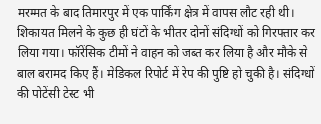मरम्मत के बाद तिमारपुर में एक पार्किंग क्षेत्र में वापस लौट रही थी। शिकायत मिलने के कुछ ही घंटों के भीतर दोनों संदिग्धों को गिरफ्तार कर लिया गया। फॉरेंसिक टीमों ने वाहन को जब्त कर लिया है और मौके से बाल बरामद किए हैं। मेडिकल रिपोर्ट में रेप की पुष्टि हो चुकी है। संदिग्धों की पोटेंसी टेस्ट भी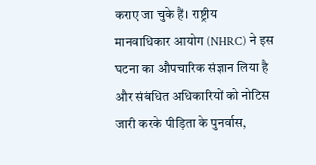कराए जा चुके हैं। राष्ट्रीय मानवाधिकार आयोग (NHRC) ने इस घटना का औपचारिक संज्ञान लिया है और संबंधित अधिकारियों को नोटिस जारी करके पीड़िता के पुनर्वास,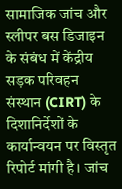सामाजिक जांच और स्लीपर बस डिजाइन के संबंध में केंद्रीय सड़क परिवहन संस्थान (CIRT) के दिशानिर्देशों के कार्यान्वयन पर विस्तृत रिपोर्ट मांगी है। जांच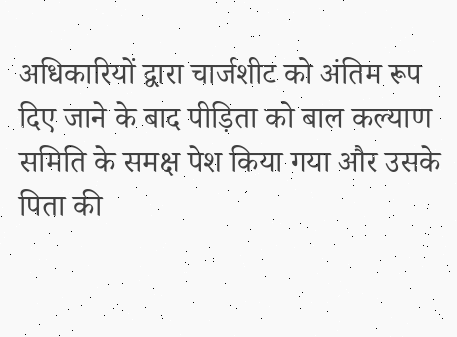अधिकारियों द्वारा चार्जशीट को अंतिम रूप दिए जाने के बाद पीड़िता को बाल कल्याण समिति के समक्ष पेश किया गया और उसके पिता की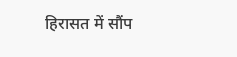हिरासत में सौंप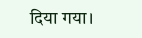दिया गया।